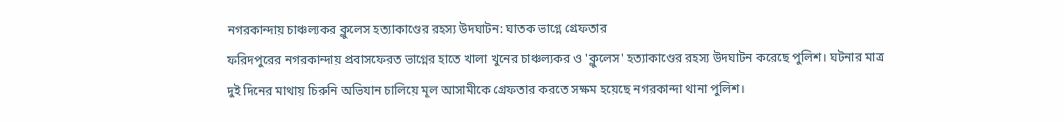নগরকান্দায় চাঞ্চল্যকর ক্লুলেস হত্যাকাণ্ডের রহস্য উদঘাটন: ঘাতক ভাগ্নে গ্রেফতার
ফরিদপুরের নগরকান্দায় প্রবাসফেরত ভাগ্নের হাতে খালা খুনের চাঞ্চল্যকর ও 'ক্লুলেস' হত্যাকাণ্ডের রহস্য উদঘাটন করেছে পুলিশ। ঘটনার মাত্র দুই দিনের মাথায় চিরুনি অভিযান চালিয়ে মূল আসামীকে গ্রেফতার করতে সক্ষম হয়েছে নগরকান্দা থানা পুলিশ।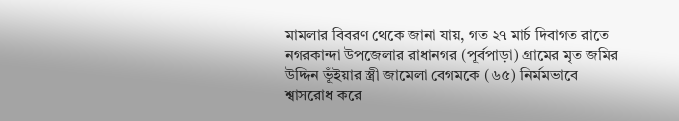মামলার বিবরণ থেকে জানা যায়, গত ২৭ মার্চ দিবাগত রাতে নগরকান্দা উপজেলার রাধানগর (পূর্বপাড়া) গ্রামের মৃত জমির উদ্দিন ভূঁইয়ার স্ত্রী জামেলা বেগমকে (৬৫) নির্মমভাবে শ্বাসরোধ করে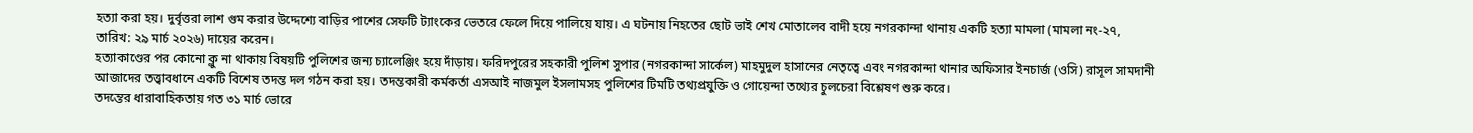হত্যা করা হয়। দুর্বৃত্তরা লাশ গুম করার উদ্দেশ্যে বাড়ির পাশের সেফটি ট্যাংকের ভেতরে ফেলে দিয়ে পালিয়ে যায়। এ ঘটনায় নিহতের ছোট ভাই শেখ মোতালেব বাদী হয়ে নগরকান্দা থানায় একটি হত্যা মামলা (মামলা নং-২৭, তারিখ: ২৯ মার্চ ২০২৬) দায়ের করেন।
হত্যাকাণ্ডের পর কোনো ক্লু না থাকায় বিষয়টি পুলিশের জন্য চ্যালেঞ্জিং হয়ে দাঁড়ায়। ফরিদপুরের সহকারী পুলিশ সুপার (নগরকান্দা সার্কেল) মাহমুদুল হাসানের নেতৃত্বে এবং নগরকান্দা থানার অফিসার ইনচার্জ (ওসি) রাসূল সামদানী আজাদের তত্ত্বাবধানে একটি বিশেষ তদন্ত দল গঠন করা হয়। তদন্তকারী কর্মকর্তা এসআই নাজমুল ইসলামসহ পুলিশের টিমটি তথ্যপ্রযুক্তি ও গোয়েন্দা তথ্যের চুলচেরা বিশ্লেষণ শুরু করে।
তদন্তের ধারাবাহিকতায় গত ৩১ মার্চ ভোরে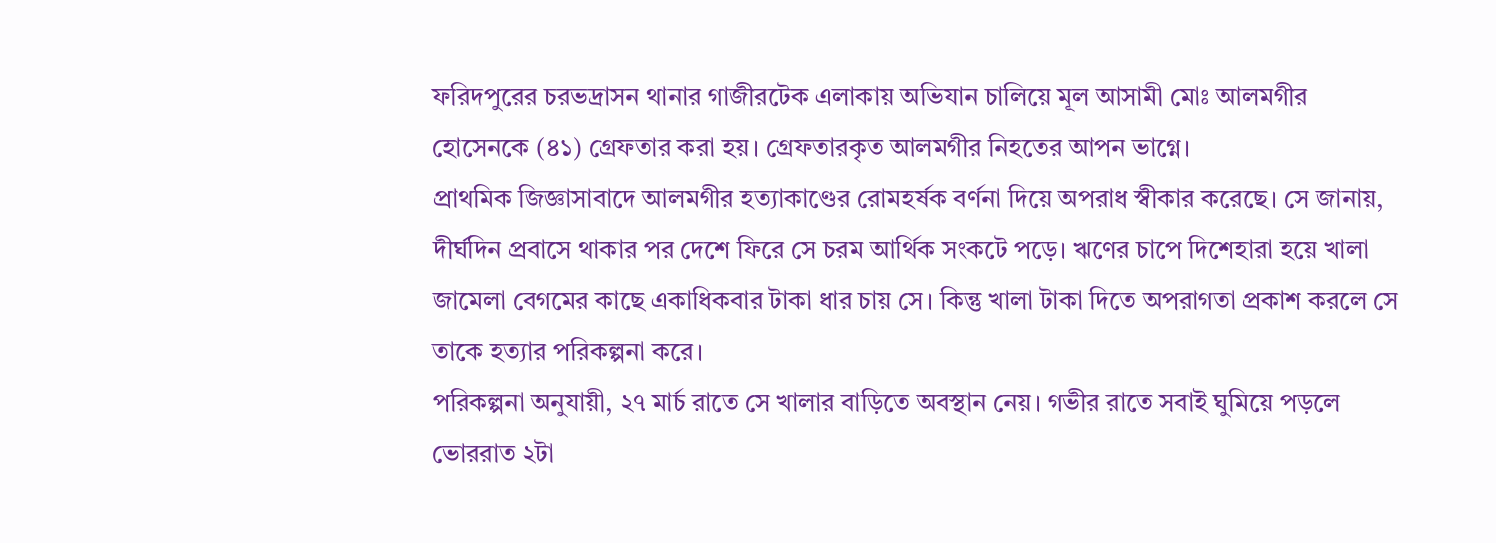ফরিদপুরের চরভদ্রাসন থানার গাজীরটেক এলাকায় অভিযান চালিয়ে মূল আসামী মোঃ আলমগীর হোসেনকে (৪১) গ্রেফতার করা হয়। গ্রেফতারকৃত আলমগীর নিহতের আপন ভাগ্নে।
প্রাথমিক জিজ্ঞাসাবাদে আলমগীর হত্যাকাণ্ডের রোমহর্ষক বর্ণনা দিয়ে অপরাধ স্বীকার করেছে। সে জানায়, দীর্ঘদিন প্রবাসে থাকার পর দেশে ফিরে সে চরম আর্থিক সংকটে পড়ে। ঋণের চাপে দিশেহারা হয়ে খালা জামেলা বেগমের কাছে একাধিকবার টাকা ধার চায় সে। কিন্তু খালা টাকা দিতে অপরাগতা প্রকাশ করলে সে তাকে হত্যার পরিকল্পনা করে।
পরিকল্পনা অনুযায়ী, ২৭ মার্চ রাতে সে খালার বাড়িতে অবস্থান নেয়। গভীর রাতে সবাই ঘুমিয়ে পড়লে ভোররাত ২টা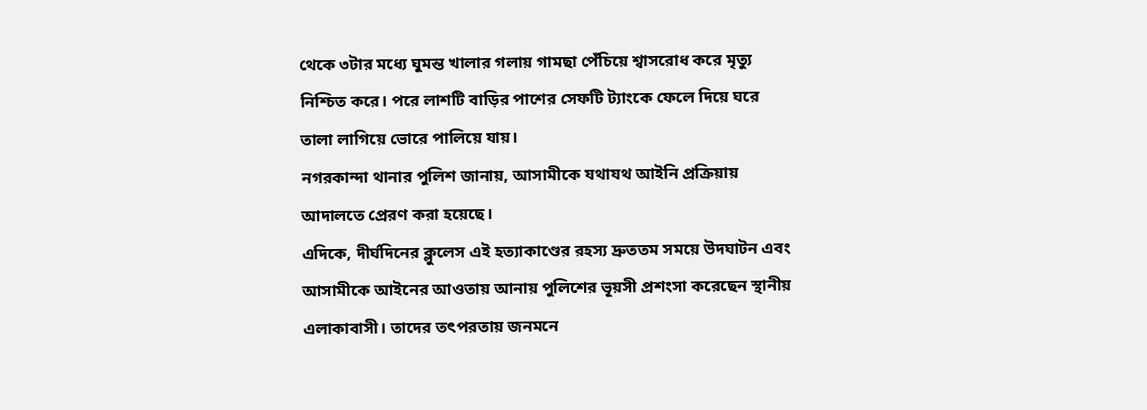থেকে ৩টার মধ্যে ঘুমন্ত খালার গলায় গামছা পেঁচিয়ে শ্বাসরোধ করে মৃত্যু নিশ্চিত করে। পরে লাশটি বাড়ির পাশের সেফটি ট্যাংকে ফেলে দিয়ে ঘরে তালা লাগিয়ে ভোরে পালিয়ে যায়।
নগরকান্দা থানার পুলিশ জানায়, আসামীকে যথাযথ আইনি প্রক্রিয়ায় আদালতে প্রেরণ করা হয়েছে।
এদিকে, দীর্ঘদিনের ক্লুলেস এই হত্যাকাণ্ডের রহস্য দ্রুততম সময়ে উদঘাটন এবং আসামীকে আইনের আওতায় আনায় পুলিশের ভূয়সী প্রশংসা করেছেন স্থানীয় এলাকাবাসী। তাদের তৎপরতায় জনমনে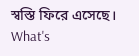স্বস্তি ফিরে এসেছে।
What's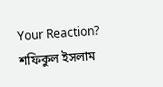Your Reaction?
শফিকুল ইসলাম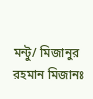মন্টু/ মিজানুর রহমান মিজানঃ